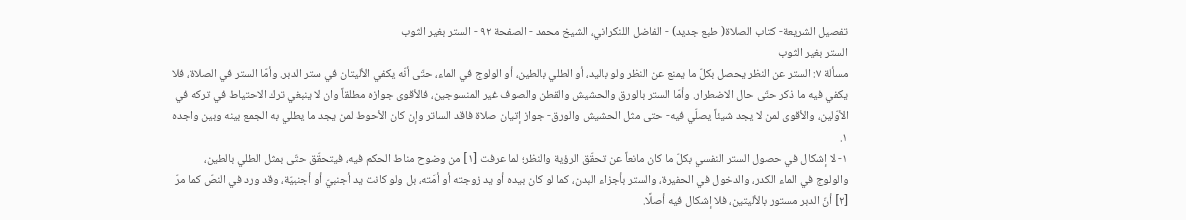تفصيل الشريعة- كتاب الصلاة( طبع جديد) - الفاضل اللنكراني، الشيخ محمد - الصفحة ٩٢ - الستر بغير الثوب
الستر بغير الثوب
مسألة ٧: الستر عن النظر يحصل بكلّ ما يمنع عن النظر ولو باليد، أو الطلي بالطين، أو الولوج في الماء، حتّى أنّه يكفي الأليتان في ستر الدبر. وأمّا الستر في الصلاة، فلا يكفي فيه ما ذكر حتّى حال الاضطرار. وأمّا الستر بالورق والحشيش والقطن والصوف غير المنسوجين، فالأقوى جوازه مطلقاً وان لا ينبغي ترك الاحتياط في تركه في الأوّلين، والأقوى لمن لا يجد شيئاً يصلّي فيه- حتى مثل الحشيش والورق- جواز إتيان صلاة فاقد الساتر وإن كان الأحوط لمن يجد ما يطلي به الجمع بينه وبين واجده ١.
١- لا إشكال في حصول الستر النفسي بكلّ ما كان مانعاً عن تحقّق الرؤية والنظر؛ لما عرفت [١] من وضوح مناط الحكم فيه، فيتحقّق حتّى بمثل الطلي بالطين، والولوج في الماء الكدر، والدخول في الحفيرة، والستر بأجزاء البدن، كما لو كان بيده أو يد زوجته أو أمَته، بل ولو كانت يد أجنبيّ أو أجنبيّة، وقد ورد في النصّ كما مرّ [٢] أنّ الدبر مستور بالأليتين، فلا إشكال فيه أصلًا.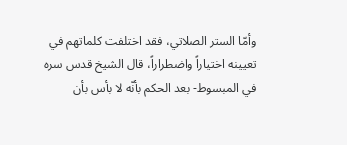وأمّا الستر الصلاتي، فقد اختلفت كلماتهم في تعيينه اختياراً واضطراراً، قال الشيخ قدس سره في المبسوط- بعد الحكم بأنّه لا بأس بأن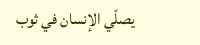يصلّي الإنسان في ثوب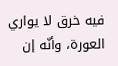فيه خرق لا يواري العورة، وأنّه إن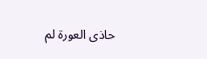حاذى العورة لم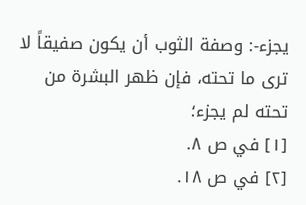يجزء-: وصفة الثوب أن يكون صفيقاً لا ترى ما تحته، فإن ظهر البشرة من تحته لم يجزء؛
[١] في ص ٨.
[٢] في ص ١٨.